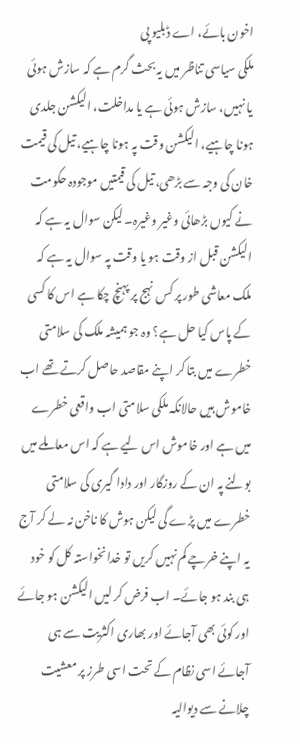اخون بائے، اے ڈبلیو پی
ملکی سیاسی تناظر میں یہ بحث گرم ہے کہ سازش ہوئی یا نہیں، سازش ہوئی ہے یا مداخلت، الیکشن جلدی ہونا چاہیے، الیکشن وقت پہ ہونا چاہیے، تیل کی قیمت خان کی وجہ سے بڑھی، تیل کی قیمتیں موجودہ حکومت نے کیوں بڑھائی وغیر وغیرہ۔ لیکن سوال یہ ہے کہ الیکشن قبل از وقت ہو یا وقت پہ سوال یہ ہے کہ ملک معاشی طور پر کس نہج پر پہنچ چکا ہے اس کا کسی کے پاس کیا حل ہے؟ وہ جو ہمیشہ ملک کی سلامتی خطرے میں بتا کر اپنے مقاصد حاصل کرتے تھے اب خاموش ہیں حالانکہ ملکی سلامتی اب واقعی خطرے میں ہے اور خاموش اس لیے ہے کہ اس معاملے میں بولنے پہ ان کے روزگار اور دادا گیری کی سلامتی خطرے میں پڑے گی لیکن ہوش کا ناخن نہ لے کر آج یہ اپنے خرچے کم نہیں کریں تو خدا نخواستہ کل کو خود ہی بند ہو جائے۔ اب فرض کر لیں الیکشن ہو جائے اور کوئی بھی آجائے اور بھاری اکثریت سے ہی آجائے اسی نظام کے تحت اسی طرز پر معشیت چلانے سے دیوالیہ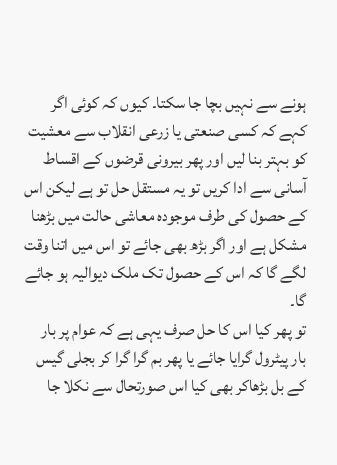ہونے سے نہیں بچا جا سکتا۔ کیوں کہ کوئی اگر کہے کہ کسی صنعتی یا زرعی انقلاب سے معشیت کو بہتر بنا لیں اور پھر بیرونی قرضوں کے اقساط آسانی سے ادا کریں تو یہ مستقل حل تو ہے لیکن اس کے حصول کی طرف موجودہ معاشی حالت میں بڑھنا مشکل ہے اور اگر بڑھ بھی جائے تو اس میں اتنا وقت لگے گا کہ اس کے حصول تک ملک دیوالیہ ہو جائے گا۔
تو پھر کیا اس کا حل صرف یہی ہے کہ عوام پر بار بار پیٹرول گرایا جائے یا پھر بم گرا گرا کر بجلی گیس کے بل بڑھاکر بھی کیا اس صورتحال سے نکلا جا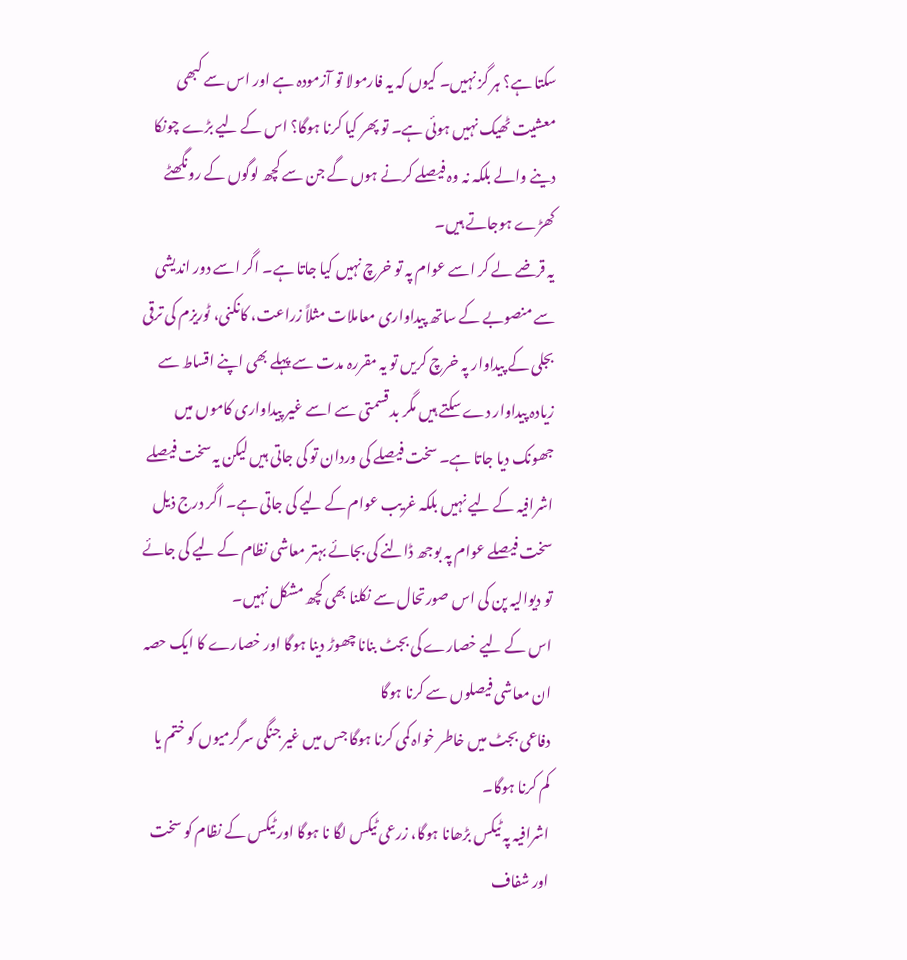سکتا ہے؟ ہر گز نہیں۔ کیوں کہ یہ فارمولا تو آزمودہ ہے اور اس سے کبھی معشیت ٹھیک نہیں ہوئی ہے۔ تو پھر کیا کرنا ہوگا؟ اس کے لیے بڑے چونکا دینے والے بلکہ نہ وہ فیصلے کرنے ہوں گے جن سے کچھ لوگوں کے رونگھٹے کھڑے ہوجاتے ہیں۔
یہ قرضے لے کر اسے عوام پہ تو خرچ نہیں کیا جاتا ہے۔ اگر اسے دور اندیشی سے منصوبے کے ساتھ پیداواری معاملات مثلاً زراعت، کانکنی، ٹوریزم کی ترقی بجلی کے پیداوار پہ خرچ کریں تو یہ مقررہ مدت سے پہلے بھی اپنے اقساط سے زیادہ پیداوار دے سکتے ہیں مگر بد قسمتی سے اسے غیر پیداواری کاموں میں جھونک دیا جاتا ہے۔ سخت فیصلے کی وردان تو کی جاتی ہیں لیکن یہ سخت فیصلے اشرافیہ کے لیے نہیں بلکہ غریب عوام کے لیے کی جاتی ہے۔ اگر درج ذیل سخت فیصلے عوام پہ بوجھ ڈالنے کی بجائے بہتر معاشی نظام کے لیے کی جائے تو دیوالیہ پن کی اس صورتحال سے نکلنا بھی کچھ مشکل نہیں۔
اس کے لیے خصارے کی بجٹ بنانا چھوڑ دینا ہوگا اور خصارے کا ایک حصہ ان معاشی فیصلوں سے کرنا ہوگا
دفاعی بجٹ میں خاطر خواہ کمی کرنا ہوگا جس میں غیر جنگی سرگرمیوں کو ختم یا کم کرنا ہوگا۔
اشرافیہ پہ ٹیکس بڑھانا ہوگا، زرعی ٹیکس لگا نا ہوگا اور ٹیکس کے نظام کو سخت اور شفاف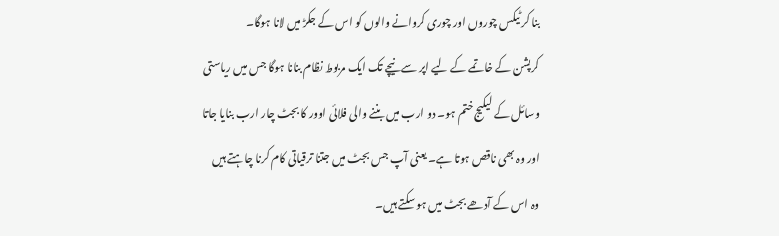بنا کر ٹیکس چوروں اور چوری کروانے والوں کو اس کے جکڑ میں لانا ہوگا۔
کرپشن کے خاتمے کے لیے اپر سے نیچے تک ایک مربوط نظام بنانا ہوگا جس میں ریاستی وسائل کے لیکیج ختم ہو۔ دو ارب میں بننے والی فلائی اوور کا بجٹ چار ارب بنایا جاتا اور وہ بھی ناقص ہوتا ہے۔ یعنی آپ جس بجٹ میں جتنا ترقیاتی کام کرنا چاہتے ہیں وہ اس کے آدھے بجٹ میں ہو سکتے ہیں۔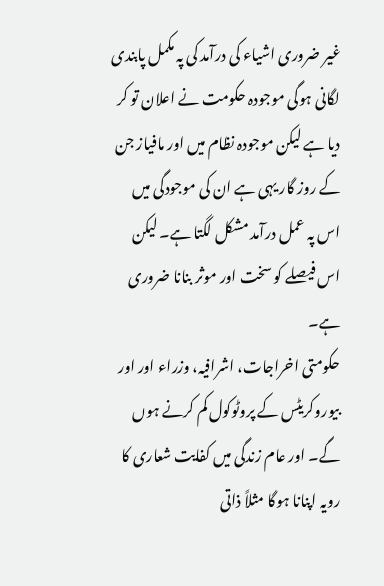غیر ضروری اشیاء کی درآمد کی پہ مکمل پابندی لگانی ہوگی موجودہ حکومت نے اعلان تو کر دیا ہے لیکن موجودہ نظام میں اور مافیاز جن کے روز گار یہی ہے ان کی موجودگی میں اس پہ عمل درآمد مشکل لگتا ہے۔ لیکن اس فیصلے کو سخت اور موثر بنانا ضروری ہے۔
حکومتی اخراجات، اشرافیہ، وزراء اور اور بیوروکریٹس کے پروٹوکول کم کرنے ہوں گے۔ اور عام زندگی میں کفایت شعاری کا رویہ اپنانا ہوگا مثلاً ذاتی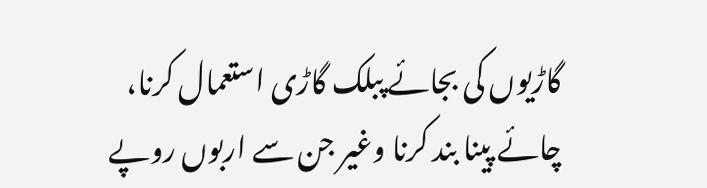گاڑیوں کی بجائے پبلک گاڑی استعمال کرنا، چائے پینا بند کرنا وغیر جن سے اربوں روپے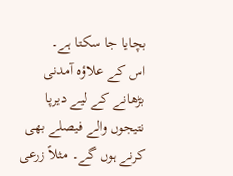بچایا جا سکتا ہے۔
اس کے علاؤہ آمدنی بڑھانے کے لیے دیرپا نتیجوں والے فیصلے بھی کرنے ہوں گے۔ مثلاً زرعی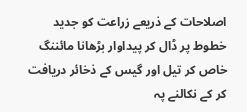اصلاحات کے ذریعے زراعت کو جدید خطوط پر ڈال کر پیداوار بڑھانا مائننگ خاص کر تیل اور گیس کے ذخائر دریافت کر کے نکالنے پہ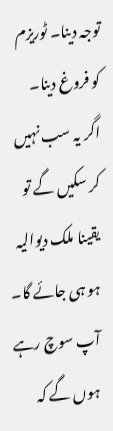توجہ دینا۔ ٹوریزم کو فروغ دینا۔
اگر یہ سب نہیں کر سکیں گے تو یقینا ملک دیوالیہ ہو ہی جائے گا۔ آپ سوچ رہے ہوں گے کہ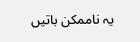یہ ناممکن باتیں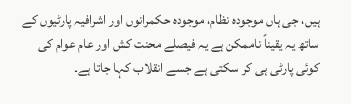ہیں، جی ہاں موجودہ نظام، موجودہ حکمرانوں اور اشرافیہ پارٹیوں کے ساتھ یہ یقیناً ناممکن ہے یہ فیصلے محنت کش اور عام عوام کی کوئی پارٹی ہی کر سکتی ہے جسے انقلاب کہا جاتا ہے۔